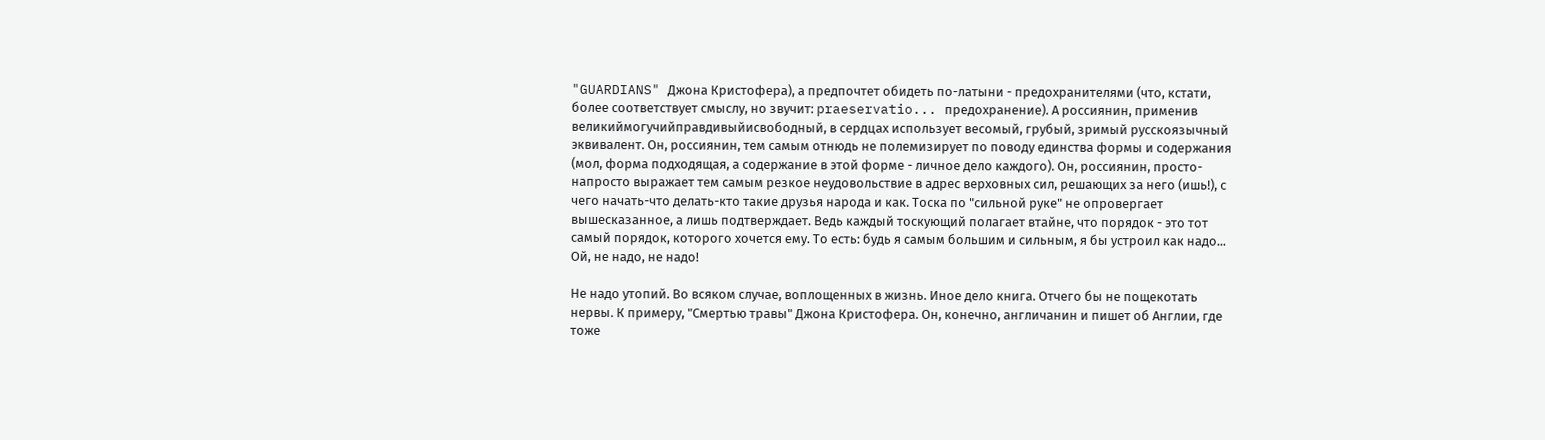"GUARDIANS" Джона Кристофера), а предпочтет обидеть по-латыни - предохранителями (что, кстати, более соответствует смыслу, но звучит: praeservatio... предохранение). А россиянин, применив великиймогучийправдивыйисвободный, в сердцах использует весомый, грубый, зримый русскоязычный эквивалент. Он, россиянин, тем самым отнюдь не полемизирует по поводу единства формы и содержания (мол, форма подходящая, а содержание в этой форме - личное дело каждого). Он, россиянин, просто-напросто выражает тем самым резкое неудовольствие в адрес верховных сил, решающих за него (ишь!), с чего начать-что делать-кто такие друзья народа и как. Тоска по "сильной руке" не опровергает вышесказанное, а лишь подтверждает. Ведь каждый тоскующий полагает втайне, что порядок - это тот самый порядок, которого хочется ему. То есть: будь я самым большим и сильным, я бы устроил как надо... Ой, не надо, не надо!

Не надо утопий. Во всяком случае, воплощенных в жизнь. Иное дело книга. Отчего бы не пощекотать нервы. К примеру, "Смертью травы" Джона Кристофера. Он, конечно, англичанин и пишет об Англии, где тоже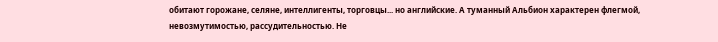обитают горожане, селяне, интеллигенты, торговцы... но английские. А туманный Альбион характерен флегмой, невозмутимостью, рассудительностью. Не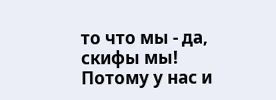то что мы - да, скифы мы! Потому у нас и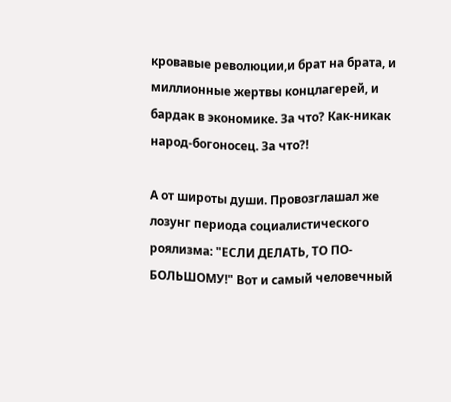кровавые революции,и брат на брата, и миллионные жертвы концлагерей, и бардак в экономике. За что? Как-никак народ-богоносец. За что?!

А от широты души. Провозглашал же лозунг периода социалистического роялизма: "ЕСЛИ ДЕЛАТЬ, ТО ПО-БОЛЬШОМУ!" Вот и самый человечный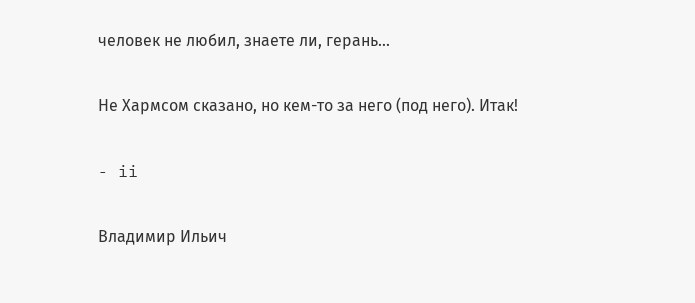человек не любил, знаете ли, герань...

Не Хармсом сказано, но кем-то за него (под него). Итак!

- ii

Владимир Ильич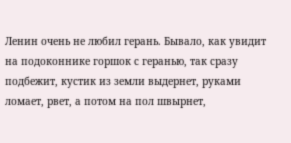Ленин очень не любил герань. Бывало, как увидит на подоконнике горшок с геранью, так сразу подбежит, кустик из земли выдернет, руками ломает, рвет, а потом на пол швырнет,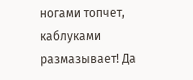ногами топчет, каблуками размазывает! Да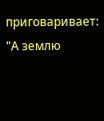приговаривает: "А землю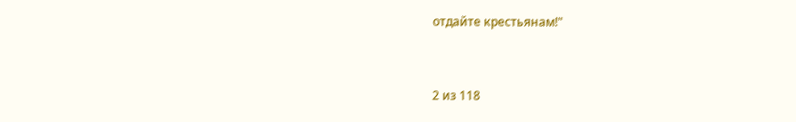отдайте крестьянам!"



2 из 118